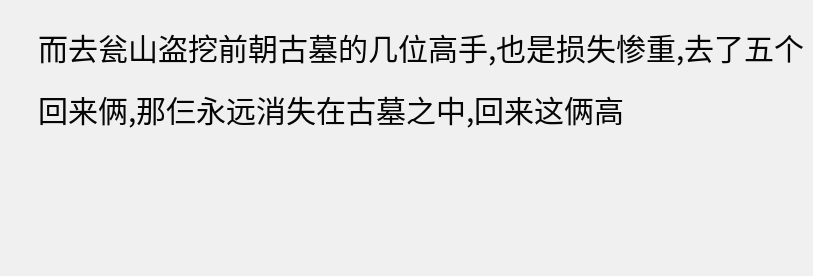而去瓮山盗挖前朝古墓的几位高手,也是损失惨重,去了五个回来俩,那仨永远消失在古墓之中,回来这俩高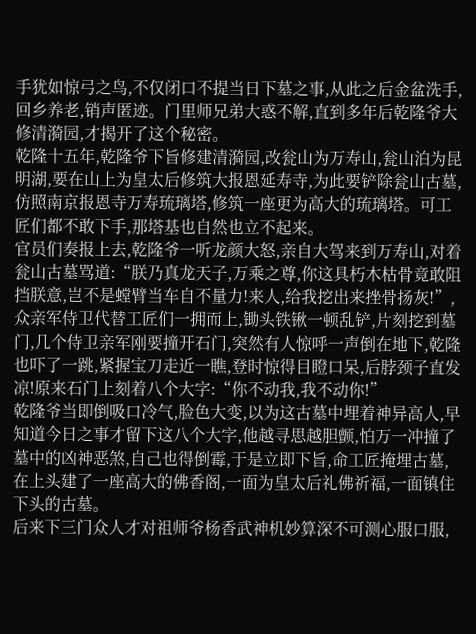手犹如惊弓之鸟,不仅闭口不提当日下墓之事,从此之后金盆洗手,回乡养老,销声匿迹。门里师兄弟大惑不解,直到多年后乾隆爷大修清漪园,才揭开了这个秘密。
乾隆十五年,乾隆爷下旨修建清漪园,改瓮山为万寿山,瓮山泊为昆明湖,要在山上为皇太后修筑大报恩延寿寺,为此要铲除瓮山古墓,仿照南京报恩寺万寿琉璃塔,修筑一座更为高大的琉璃塔。可工匠们都不敢下手,那塔基也自然也立不起来。
官员们奏报上去,乾隆爷一听龙颜大怒,亲自大驾来到万寿山,对着瓮山古墓骂道:“朕乃真龙天子,万乘之尊,你这具朽木枯骨竟敢阻挡朕意,岂不是螳臂当车自不量力!来人,给我挖出来挫骨扬灰!”,众亲军侍卫代替工匠们一拥而上,锄头铁锹一顿乱铲,片刻挖到墓门,几个侍卫亲军刚要撞开石门,突然有人惊呼一声倒在地下,乾隆也吓了一跳,紧握宝刀走近一瞧,登时惊得目瞪口呆,后脖颈子直发凉!原来石门上刻着八个大字:“你不动我,我不动你!”
乾隆爷当即倒吸口冷气,脸色大变,以为这古墓中埋着神异高人,早知道今日之事才留下这八个大字,他越寻思越胆颤,怕万一冲撞了墓中的凶神恶煞,自己也得倒霉,于是立即下旨,命工匠掩埋古墓,在上头建了一座高大的佛香阁,一面为皇太后礼佛祈福,一面镇住下头的古墓。
后来下三门众人才对祖师爷杨香武神机妙算深不可测心服口服,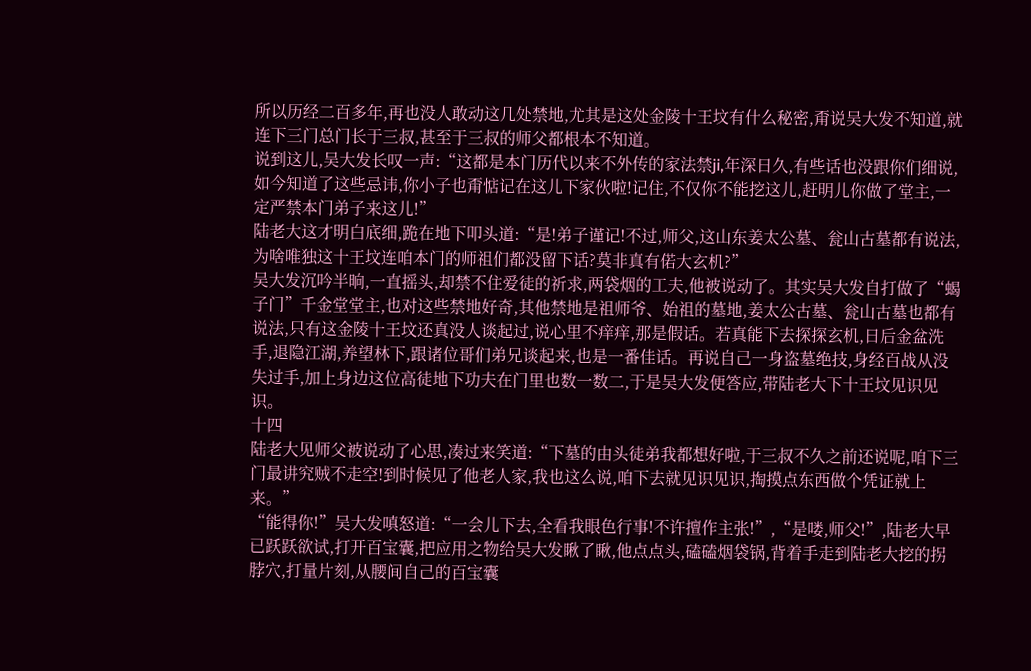所以历经二百多年,再也没人敢动这几处禁地,尤其是这处金陵十王坟有什么秘密,甭说吴大发不知道,就连下三门总门长于三叔,甚至于三叔的师父都根本不知道。
说到这儿,吴大发长叹一声:“这都是本门历代以来不外传的家法禁ji,年深日久,有些话也没跟你们细说,如今知道了这些忌讳,你小子也甭惦记在这儿下家伙啦!记住,不仅你不能挖这儿,赶明儿你做了堂主,一定严禁本门弟子来这儿!”
陆老大这才明白底细,跪在地下叩头道:“是!弟子谨记!不过,师父,这山东姜太公墓、瓮山古墓都有说法,为啥唯独这十王坟连咱本门的师祖们都没留下话?莫非真有偌大玄机?”
吴大发沉吟半晌,一直摇头,却禁不住爱徒的祈求,两袋烟的工夫,他被说动了。其实吴大发自打做了“蝎子门”千金堂堂主,也对这些禁地好奇,其他禁地是祖师爷、始祖的墓地,姜太公古墓、瓮山古墓也都有说法,只有这金陵十王坟还真没人谈起过,说心里不痒痒,那是假话。若真能下去探探玄机,日后金盆洗手,退隐江湖,养望林下,跟诸位哥们弟兄谈起来,也是一番佳话。再说自己一身盗墓绝技,身经百战从没失过手,加上身边这位高徒地下功夫在门里也数一数二,于是吴大发便答应,带陆老大下十王坟见识见识。
十四
陆老大见师父被说动了心思,凑过来笑道:“下墓的由头徒弟我都想好啦,于三叔不久之前还说呢,咱下三门最讲究贼不走空!到时候见了他老人家,我也这么说,咱下去就见识见识,掏摸点东西做个凭证就上来。”
“能得你!”吴大发嗔怒道:“一会儿下去,全看我眼色行事!不许擅作主张!”,“是喽,师父!”,陆老大早已跃跃欲试,打开百宝囊,把应用之物给吴大发瞅了瞅,他点点头,磕磕烟袋锅,背着手走到陆老大挖的拐脖穴,打量片刻,从腰间自己的百宝囊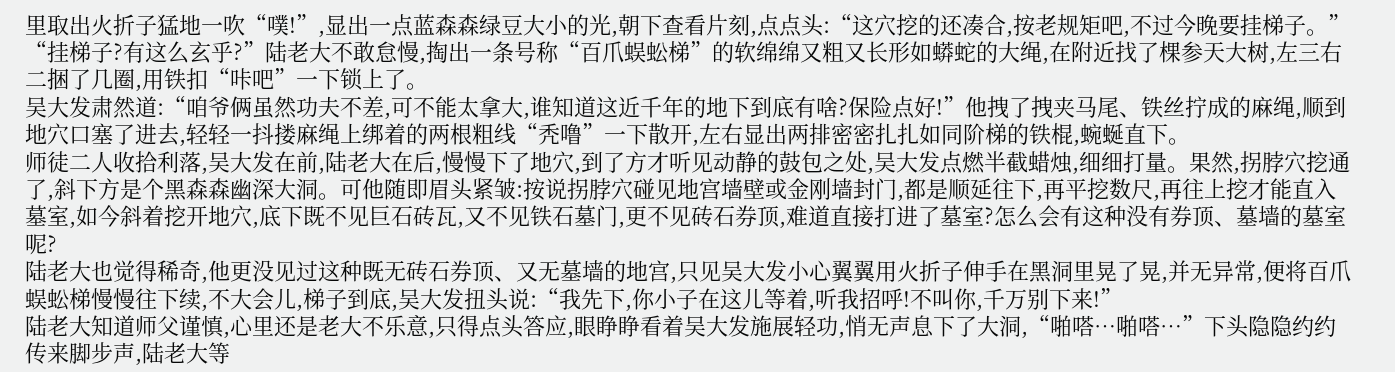里取出火折子猛地一吹“噗!”,显出一点蓝森森绿豆大小的光,朝下查看片刻,点点头:“这穴挖的还凑合,按老规矩吧,不过今晚要挂梯子。”
“挂梯子?有这么玄乎?”陆老大不敢怠慢,掏出一条号称“百爪蜈蚣梯”的软绵绵又粗又长形如蟒蛇的大绳,在附近找了棵参天大树,左三右二捆了几圈,用铁扣“咔吧”一下锁上了。
吴大发肃然道:“咱爷俩虽然功夫不差,可不能太拿大,谁知道这近千年的地下到底有啥?保险点好!”他拽了拽夹马尾、铁丝拧成的麻绳,顺到地穴口塞了进去,轻轻一抖搂麻绳上绑着的两根粗线“秃噜”一下散开,左右显出两排密密扎扎如同阶梯的铁棍,蜿蜒直下。
师徒二人收拾利落,吴大发在前,陆老大在后,慢慢下了地穴,到了方才听见动静的鼓包之处,吴大发点燃半截蜡烛,细细打量。果然,拐脖穴挖通了,斜下方是个黑森森幽深大洞。可他随即眉头紧皱:按说拐脖穴碰见地宫墙壁或金刚墙封门,都是顺延往下,再平挖数尺,再往上挖才能直入墓室,如今斜着挖开地穴,底下既不见巨石砖瓦,又不见铁石墓门,更不见砖石券顶,难道直接打进了墓室?怎么会有这种没有券顶、墓墙的墓室呢?
陆老大也觉得稀奇,他更没见过这种既无砖石券顶、又无墓墙的地宫,只见吴大发小心翼翼用火折子伸手在黑洞里晃了晃,并无异常,便将百爪蜈蚣梯慢慢往下续,不大会儿,梯子到底,吴大发扭头说:“我先下,你小子在这儿等着,听我招呼!不叫你,千万别下来!”
陆老大知道师父谨慎,心里还是老大不乐意,只得点头答应,眼睁睁看着吴大发施展轻功,悄无声息下了大洞,“啪嗒…啪嗒…”下头隐隐约约传来脚步声,陆老大等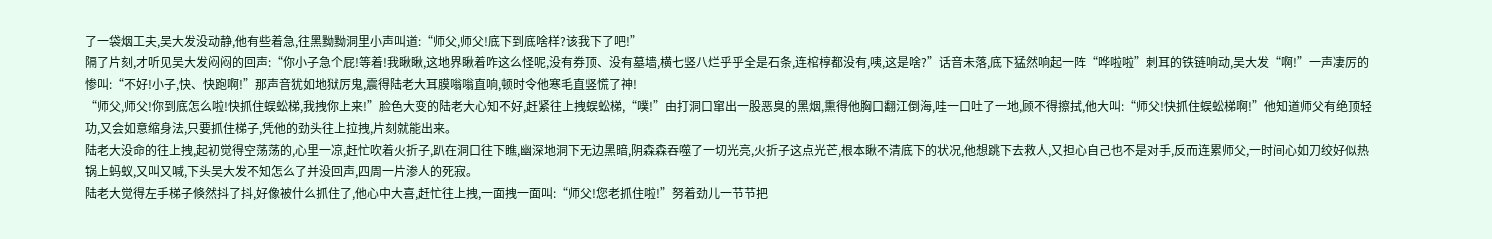了一袋烟工夫,吴大发没动静,他有些着急,往黑黝黝洞里小声叫道:“师父,师父!底下到底啥样?该我下了吧!”
隔了片刻,才听见吴大发闷闷的回声:“你小子急个屁!等着!我瞅瞅,这地界瞅着咋这么怪呢,没有券顶、没有墓墙,横七竖八烂乎乎全是石条,连棺椁都没有,咦,这是啥?”话音未落,底下猛然响起一阵“哗啦啦”刺耳的铁链响动,吴大发“啊!”一声凄厉的惨叫:“不好!小子,快、快跑啊!”那声音犹如地狱厉鬼,震得陆老大耳膜嗡嗡直响,顿时令他寒毛直竖慌了神!
“师父,师父!你到底怎么啦!快抓住蜈蚣梯,我拽你上来!”脸色大变的陆老大心知不好,赶紧往上拽蜈蚣梯,“噗!”由打洞口窜出一股恶臭的黑烟,熏得他胸口翻江倒海,哇一口吐了一地,顾不得擦拭,他大叫:“师父!快抓住蜈蚣梯啊!”他知道师父有绝顶轻功,又会如意缩身法,只要抓住梯子,凭他的劲头往上拉拽,片刻就能出来。
陆老大没命的往上拽,起初觉得空荡荡的,心里一凉,赶忙吹着火折子,趴在洞口往下瞧,幽深地洞下无边黑暗,阴森森吞噬了一切光亮,火折子这点光芒,根本瞅不清底下的状况,他想跳下去救人,又担心自己也不是对手,反而连累师父,一时间心如刀绞好似热锅上蚂蚁,又叫又喊,下头吴大发不知怎么了并没回声,四周一片渗人的死寂。
陆老大觉得左手梯子倏然抖了抖,好像被什么抓住了,他心中大喜,赶忙往上拽,一面拽一面叫:“师父!您老抓住啦!”努着劲儿一节节把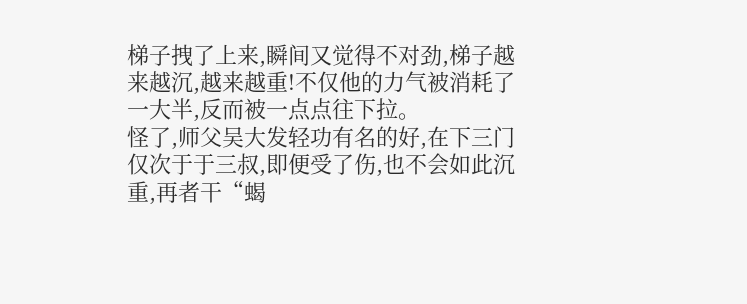梯子拽了上来,瞬间又觉得不对劲,梯子越来越沉,越来越重!不仅他的力气被消耗了一大半,反而被一点点往下拉。
怪了,师父吴大发轻功有名的好,在下三门仅次于于三叔,即便受了伤,也不会如此沉重,再者干“蝎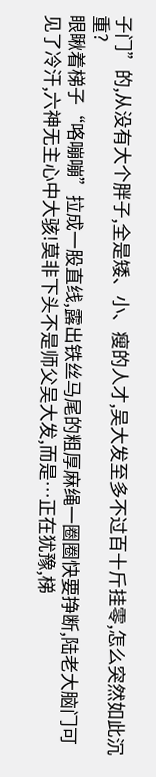子门”的,从没有大个胖子,全是矮、小、瘦的人才,吴大发至多不过百十斤挂零,怎么突然如此沉重?
眼瞅着梯子“咯嘣嘣”拉成一股直线,露出铁丝马尾的粗厚麻绳一圈圈快要挣断,陆老大脑门可见了冷汗,六神无主心中大骇!莫非下头不是师父吴大发,而是…正在犹豫,梯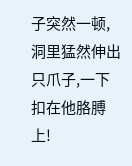子突然一顿,洞里猛然伸出只爪子,一下扣在他胳膊上!